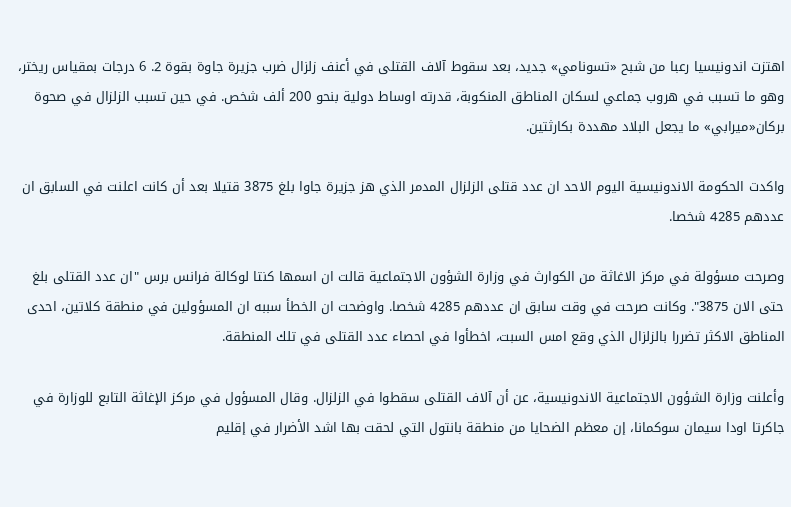اهتزت اندونيسيا رعبا من شبح «تسونامي» جديد، بعد سقوط آلاف القتلى في أعنف زلزال ضرب جزيرة جاوة بقوة 2. 6 درجات بمقياس ريختر، وهو ما تسبب في هروب جماعي لسكان المناطق المنكوبة، قدرته اوساط دولية بنحو 200 ألف شخص. في حين تسبب الزلزال في صحوة بركان«ميرابي» ما يجعل البلاد مهددة بكارثتين.

واكدت الحكومة الاندونيسية اليوم الاحد ان عدد قتلى الزلزال المدمر الذي هز جزيرة جاوا بلغ 3875 قتيلا بعد أن كانت اعلنت في السابق ان عددهم 4285 شخصا.

وصرحت مسؤولة في مركز الاغاثة من الكوارث في وزارة الشؤون الاجتماعية قالت ان اسمها كنتا لوكالة فرانس برس "ان عدد القتلى بلغ حتى الان 3875". وكانت صرحت في وقت سابق ان عددهم 4285 شخصا. واوضحت ان الخطأ سببه ان المسؤولين في منطقة كلاتين، احدى المناطق الاكثر تضررا بالزلزال الذي وقع امس السبت، اخطأوا في احصاء عدد القتلى في تلك المنطقة.

وأعلنت وزارة الشؤون الاجتماعية الاندونيسية، عن أن آلاف القتلى سقطوا في الزلزال. وقال المسؤول في مركز الإغاثة التابع للوزارة في جاكرتا اودا سيمان سوكمانا، إن معظم الضحايا من منطقة بانتول التي لحقت بها اشد الأضرار في إقليم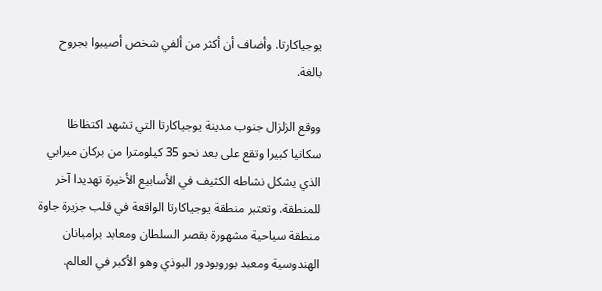يوجياكارتا. وأضاف أن أكثر من ألفي شخص أصيبوا بجروح بالغة.

ووقع الزلزال جنوب مدينة يوجياكارتا التي تشهد اكتظاظا سكانيا كبيرا وتقع على بعد نحو 35 كيلومترا من بركان ميرابي الذي يشكل نشاطه الكثيف في الأسابيع الأخيرة تهديدا آخر للمنطقة. وتعتبر منطقة يوجياكارتا الواقعة في قلب جزيرة جاوة منطقة سياحية مشهورة بقصر السلطان ومعابد برامبانان الهندوسية ومعبد بوروبودور البوذي وهو الأكبر في العالم.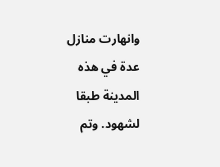وانهارت منازل عدة في هذه المدينة طبقا لشهود. وتم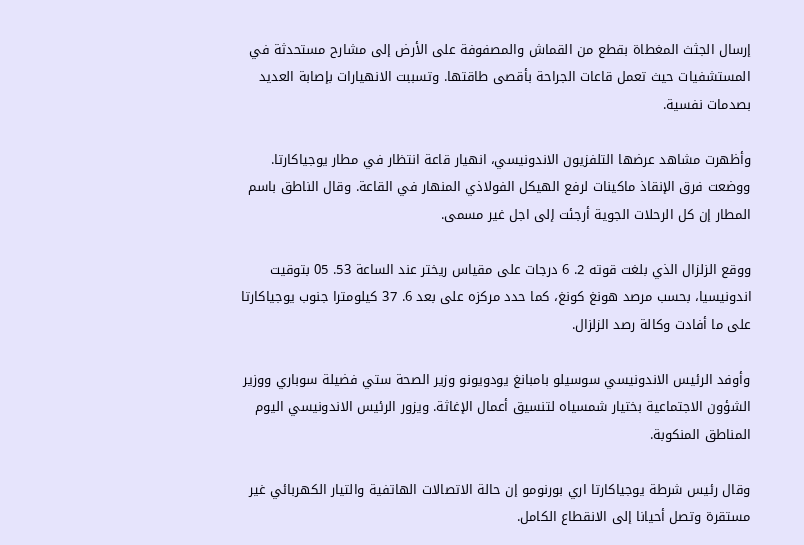إرسال الجثث المغطاة بقطع من القماش والمصفوفة على الأرض إلى مشارح مستحدثة في المستشفيات حيث تعمل قاعات الجراحة بأقصى طاقتها. وتسببت الانهيارات بإصابة العديد بصدمات نفسية.

وأظهرت مشاهد عرضها التلفزيون الاندونيسي، انهيار قاعة انتظار في مطار يوجياكارتا. ووضعت فرق الإنقاذ ماكينات لرفع الهيكل الفولاذي المنهار في القاعة. وقال الناطق باسم المطار إن كل الرحلات الجوية أرجئت إلى اجل غير مسمى.

ووقع الزلزال الذي بلغت قوته 2. 6 درجات على مقياس ريختر عند الساعة 53. 05 بتوقيت اندونيسيا، بحسب مرصد هونغ كونغ، كما حدد مركزه على بعد 6. 37 كيلومترا جنوب يوجياكارتا على ما أفادت وكالة رصد الزلزال.

وأوفد الرئيس الاندونيسي سوسيلو بامبانغ يودويونو وزير الصحة ستي فضيلة سوباري ووزير الشؤون الاجتماعية بختيار شمسياه لتنسيق أعمال الإغاثة. ويزور الرئيس الاندونيسي اليوم المناطق المنكوبة.

وقال رئيس شرطة يوجياكارتا اري بورنومو إن حالة الاتصالات الهاتفية والتيار الكهربائي غير مستقرة وتصل أحيانا إلى الانقطاع الكامل.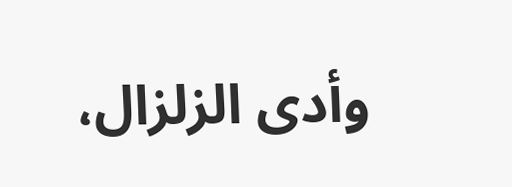وأدى الزلزال،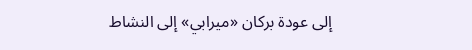إلى عودة بركان «ميرابي» إلى النشاط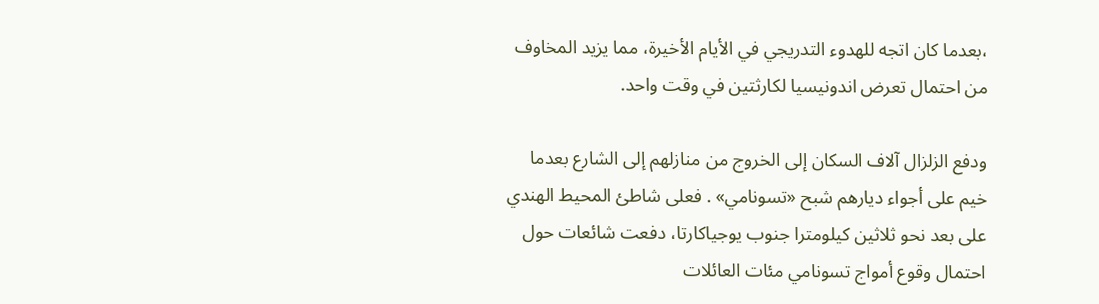،بعدما كان اتجه للهدوء التدريجي في الأيام الأخيرة، مما يزيد المخاوف من احتمال تعرض اندونيسيا لكارثتين في وقت واحد.

ودفع الزلزال آلاف السكان إلى الخروج من منازلهم إلى الشارع بعدما خيم على أجواء ديارهم شبح «تسونامي» . فعلى شاطئ المحيط الهندي على بعد نحو ثلاثين كيلومترا جنوب يوجياكارتا، دفعت شائعات حول احتمال وقوع أمواج تسونامي مئات العائلات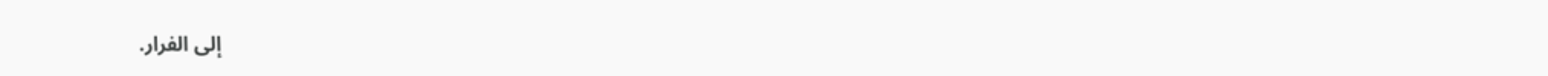إلى الفرار.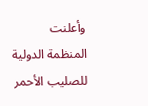وأعلنت المنظمة الدولية للصليب الأحمر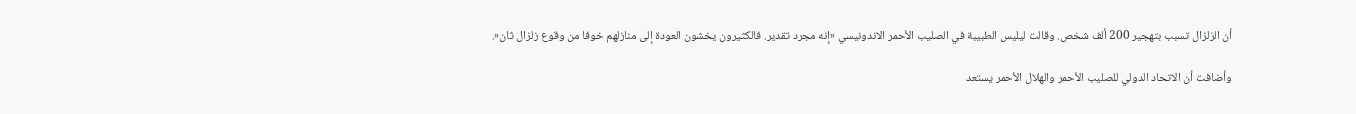أن الزلزال تسبب بتهجير 200 ألف شخص. وقالت ليليس الطبيبة في الصليب الأحمر الاندونيسي «إنه مجرد تقدير. فالكثيرون يخشون العودة إلى منازلهم خوفا من وقوع زلزال ثان«.

وأضافت أن الاتحاد الدولي للصليب الأحمر والهلال الأحمر يستعد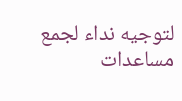لتوجيه نداء لجمع مساعدات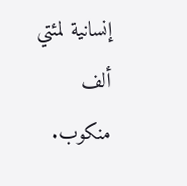إنسانية لمئتي ألف منكوب.